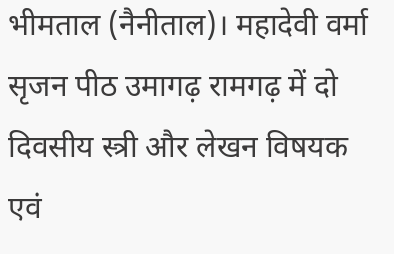भीमताल (नैनीताल)। महादेवी वर्मा सृजन पीठ उमागढ़ रामगढ़ में दो दिवसीय स्त्री और लेखन विषयक एवं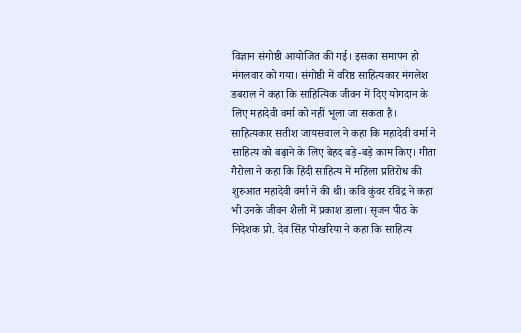विज्ञान संगोष्ठी आयोजित की गई। इसका समापन हो मंगलवार को गया। संगोष्ठी में वरिष्ठ साहित्यकार मंगलेश डबराल ने कहा कि साहित्यिक जीवन में दिए योगदान के लिए महादेवी वर्मा को नहीं भूला जा सकता है। साहित्यकार सतीश जायसवाल ने कहा कि महादेवी वर्मा ने साहित्य को बढ़ाने के लिए बेहद बड़े-बड़े काम किए। गीता गैरोला ने कहा कि हिंदी साहित्य में महिला प्रतिरोध की शुरुआत महादेवी वर्मा ने की थी। कवि कुंवर रविंद्र ने कहा भी उनके जीवन शैली में प्रकाश डाला। सृजन पीठ के निदेशक प्रो. देव सिंह पोखरिया ने कहा कि साहित्य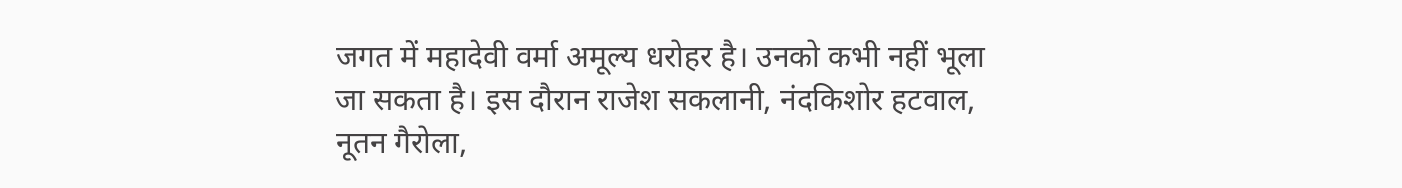जगत में महादेवी वर्मा अमूल्य धरोहर है। उनको कभी नहीं भूला जा सकता है। इस दौरान राजेश सकलानी, नंदकिशोर हटवाल, नूतन गैरोला,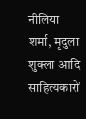नीलिया शर्मा, मृदुला शुक्ला आदि साहित्यकारों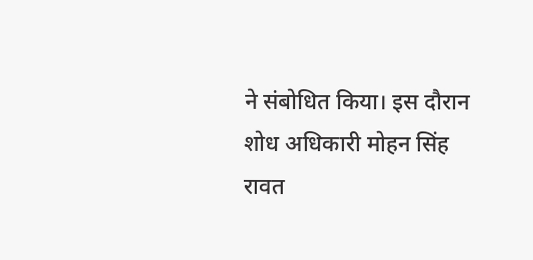ने संबोधित किया। इस दौरान शोध अधिकारी मोहन सिंह रावत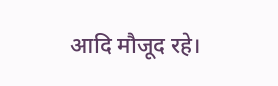आदि मौजूद रहे।